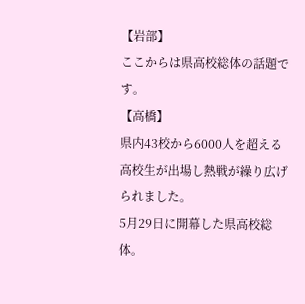【岩部】
ここからは県高校総体の話題です。
【高橋】
県内43校から6000人を超える高校生が出場し熱戦が繰り広げられました。
5月29日に開幕した県高校総体。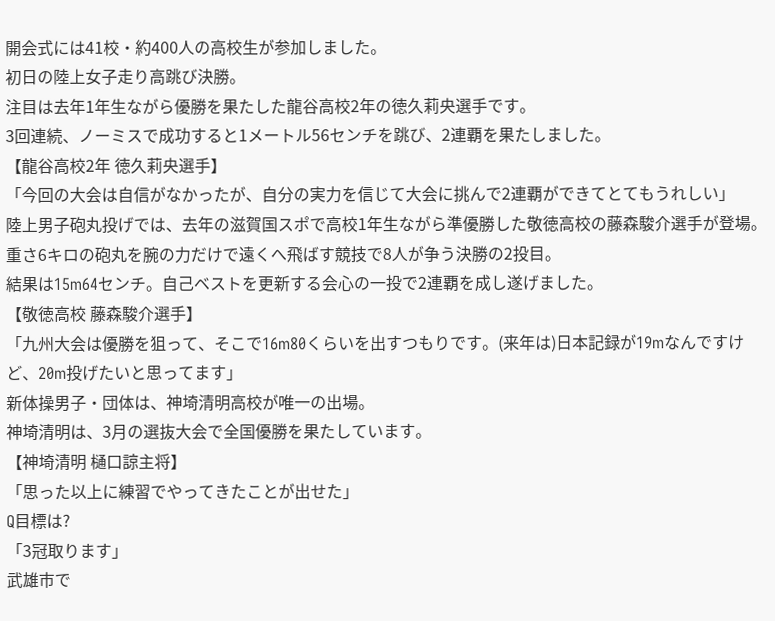開会式には41校・約400人の高校生が参加しました。
初日の陸上女子走り高跳び決勝。
注目は去年1年生ながら優勝を果たした龍谷高校2年の徳久莉央選手です。
3回連続、ノーミスで成功すると1メートル56センチを跳び、2連覇を果たしました。
【龍谷高校2年 徳久莉央選手】
「今回の大会は自信がなかったが、自分の実力を信じて大会に挑んで2連覇ができてとてもうれしい」
陸上男子砲丸投げでは、去年の滋賀国スポで高校1年生ながら準優勝した敬徳高校の藤森駿介選手が登場。
重さ6キロの砲丸を腕の力だけで遠くへ飛ばす競技で8人が争う決勝の2投目。
結果は15m64センチ。自己ベストを更新する会心の一投で2連覇を成し遂げました。
【敬徳高校 藤森駿介選手】
「九州大会は優勝を狙って、そこで16m80くらいを出すつもりです。(来年は)日本記録が19mなんですけど、20m投げたいと思ってます」
新体操男子・団体は、神埼清明高校が唯一の出場。
神埼清明は、3月の選抜大会で全国優勝を果たしています。
【神埼清明 樋口諒主将】
「思った以上に練習でやってきたことが出せた」
Q目標は?
「3冠取ります」
武雄市で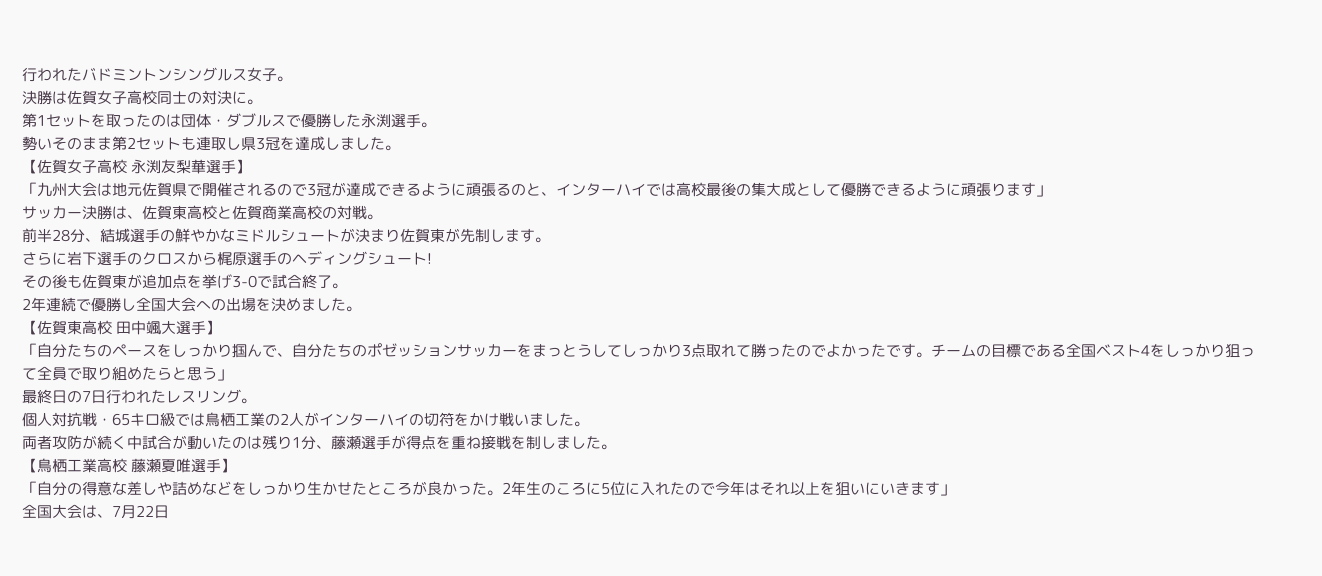行われたバドミントンシングルス女子。
決勝は佐賀女子高校同士の対決に。
第1セットを取ったのは団体・ダブルスで優勝した永渕選手。
勢いそのまま第2セットも連取し県3冠を達成しました。
【佐賀女子高校 永渕友梨華選手】
「九州大会は地元佐賀県で開催されるので3冠が達成できるように頑張るのと、インターハイでは高校最後の集大成として優勝できるように頑張ります」
サッカー決勝は、佐賀東高校と佐賀商業高校の対戦。
前半28分、結城選手の鮮やかなミドルシュートが決まり佐賀東が先制します。
さらに岩下選手のクロスから梶原選手のヘディングシュート!
その後も佐賀東が追加点を挙げ3-0で試合終了。
2年連続で優勝し全国大会への出場を決めました。
【佐賀東高校 田中颯大選手】
「自分たちのペースをしっかり掴んで、自分たちのポゼッションサッカーをまっとうしてしっかり3点取れて勝ったのでよかったです。チームの目標である全国ベスト4をしっかり狙って全員で取り組めたらと思う」
最終日の7日行われたレスリング。
個人対抗戦・65キロ級では鳥栖工業の2人がインターハイの切符をかけ戦いました。
両者攻防が続く中試合が動いたのは残り1分、藤瀬選手が得点を重ね接戦を制しました。
【鳥栖工業高校 藤瀬夏唯選手】
「自分の得意な差しや詰めなどをしっかり生かせたところが良かった。2年生のころに5位に入れたので今年はそれ以上を狙いにいきます」
全国大会は、7月22日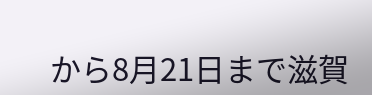から8月21日まで滋賀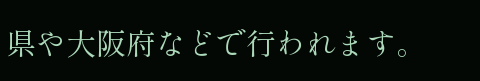県や大阪府などで行われます。